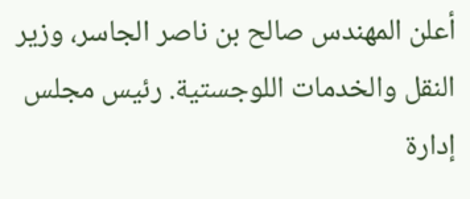أعلن المهندس صالح بن ناصر الجاسر، وزير النقل والخدمات اللوجستية. رئيس مجلس إدارة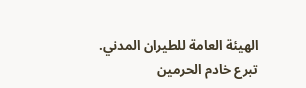الهيئة العامة للطيران المدني. تبرع خادم الحرمين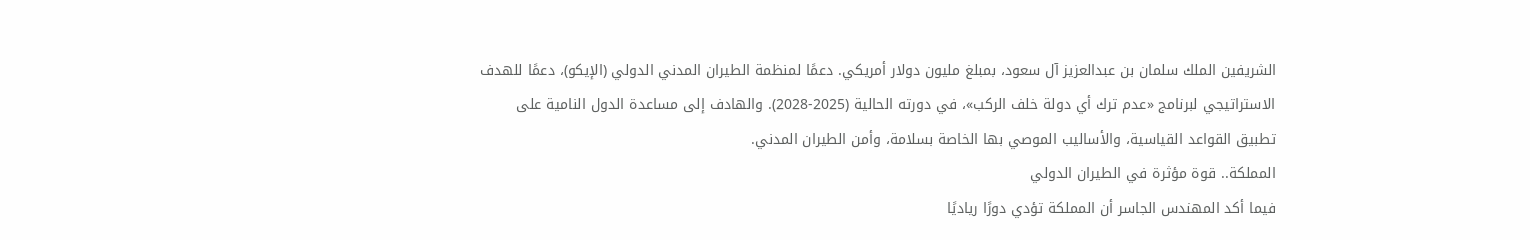الشريفين الملك سلمان بن عبدالعزيز آل سعود، بمبلغ مليون دولار أمريكي. دعمًا لمنظمة الطيران المدني الدولي (الإيكو)، دعمًا للهدف الاستراتيجي لبرنامج «عدم ترك أي دولة خلف الركب»، في دورته الحالية (2025-2028). والهادف إلى مساعدة الدول النامية على تطبيق القواعد القياسية، والأساليب الموصي بها الخاصة بسلامة، وأمن الطيران المدني.
المملكة.. قوة مؤثرة في الطيران الدولي
فيما أكد المهندس الجاسر أن المملكة تؤدي دورًا رياديًا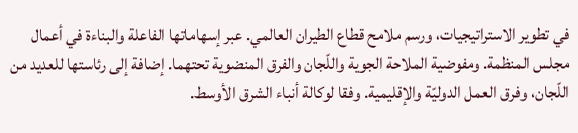في تطوير الاستراتيجيات، ورسم ملامح قطاع الطيران العالمي. عبر إسهاماتها الفاعلة والبناءة في أعمال مجلس المنظمة. ومفوضية الملاحة الجوية واللّجان والفرق المنضوية تحتهما. إضافة إلى رئاستها للعديد من اللّجان، وفرق العمل الدوليّة والإقليمية. وفقا لوكالة أنباء الشرق الأوسط.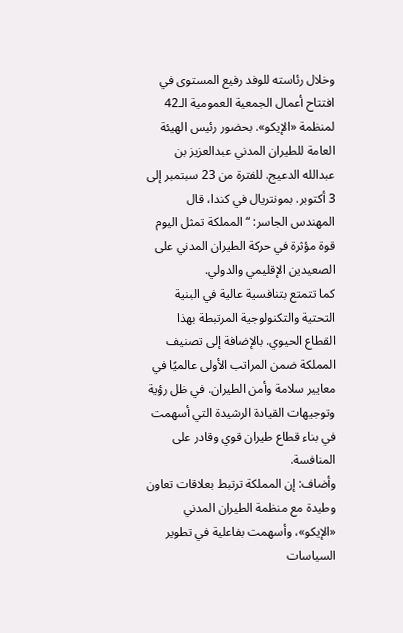وخلال رئاسته للوفد رفيع المستوى في افتتاح أعمال الجمعية العمومية الـ42 لمنظمة «الإيكو». بحضور رئيس الهيئة العامة للطيران المدني عبدالعزيز بن عبدالله الدعيج. للفترة من 23 سبتمبر إلى 3 أكتوبر. بمونتريال في كندا، قال المهندس الجاسر: “المملكة تمثل اليوم قوة مؤثرة في حركة الطيران المدني على الصعيدين الإقليمي والدولي.
كما تتمتع بتنافسية عالية في البنية التحتية والتكنولوجية المرتبطة بهذا القطاع الحيوي. بالإضافة إلى تصنيف المملكة ضمن المراتب الأولى عالميًا في معايير سلامة وأمن الطيران. في ظل رؤية وتوجيهات القيادة الرشيدة التي أسهمت في بناء قطاع طيران قوي وقادر على المنافسة.
وأضاف: إن المملكة ترتبط بعلاقات تعاون وطيدة مع منظمة الطيران المدني «الإيكو»، وأسهمت بفاعلية في تطوير السياسات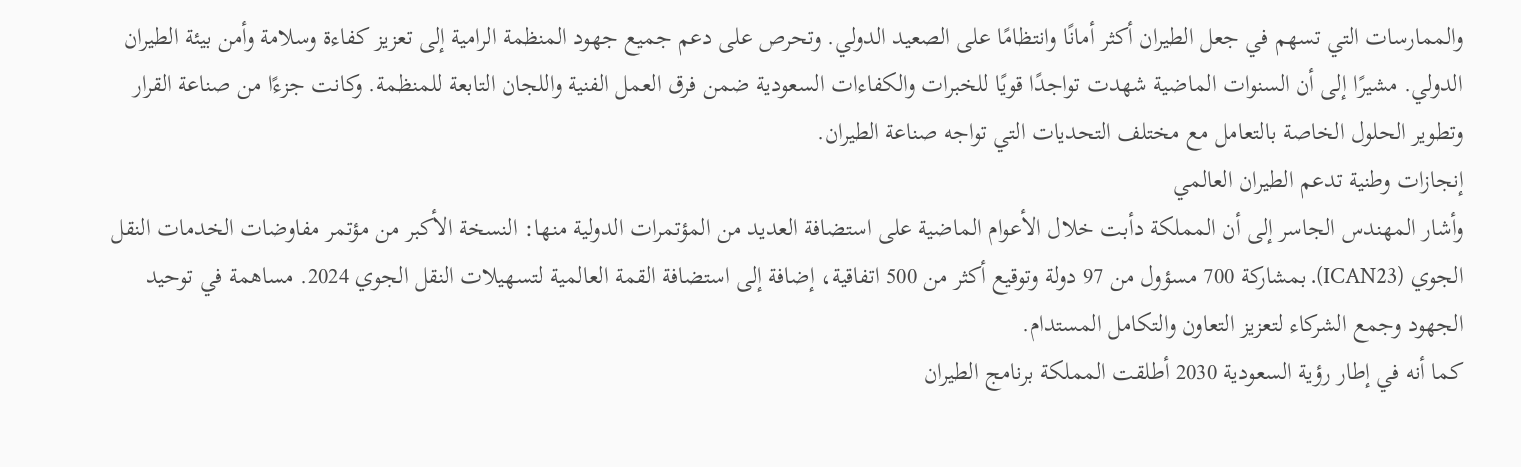والممارسات التي تسهم في جعل الطيران أكثر أمانًا وانتظامًا على الصعيد الدولي. وتحرص على دعم جميع جهود المنظمة الرامية إلى تعزيز كفاءة وسلامة وأمن بيئة الطيران الدولي. مشيرًا إلى أن السنوات الماضية شهدت تواجدًا قويًا للخبرات والكفاءات السعودية ضمن فرق العمل الفنية واللجان التابعة للمنظمة. وكانت جزءًا من صناعة القرار وتطوير الحلول الخاصة بالتعامل مع مختلف التحديات التي تواجه صناعة الطيران.
إنجازات وطنية تدعم الطيران العالمي
وأشار المهندس الجاسر إلى أن المملكة دأبت خلال الأعوام الماضية على استضافة العديد من المؤتمرات الدولية منها: النسخة الأكبر من مؤتمر مفاوضات الخدمات النقل الجوي (ICAN23). بمشاركة 700 مسؤول من 97 دولة وتوقيع أكثر من 500 اتفاقية، إضافة إلى استضافة القمة العالمية لتسهيلات النقل الجوي 2024. مساهمة في توحيد الجهود وجمع الشركاء لتعزيز التعاون والتكامل المستدام.
كما أنه في إطار رؤية السعودية 2030 أطلقت المملكة برنامج الطيران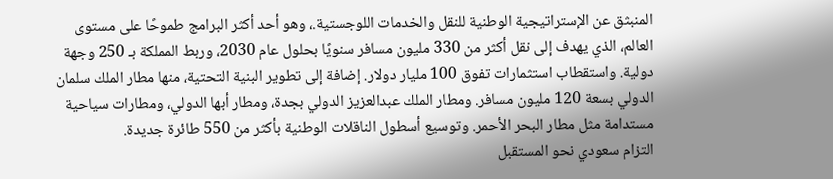المنبثق عن الإستراتيجية الوطنية للنقل والخدمات اللوجستية.، وهو أحد أكثر البرامج طموحًا على مستوى العالم، الذي يهدف إلى نقل أكثر من 330 مليون مسافر سنويًا بحلول عام 2030، وربط المملكة بـ 250 وجهة دولية. واستقطاب استثمارات تفوق 100 مليار دولار. إضافة إلى تطوير البنية التحتية، منها مطار الملك سلمان الدولي بسعة 120 مليون مسافر. ومطار الملك عبدالعزيز الدولي بجدة، ومطار أبها الدولي، ومطارات سياحية مستدامة مثل مطار البحر الأحمر. وتوسيع أسطول الناقلات الوطنية بأكثر من 550 طائرة جديدة.
التزام سعودي نحو المستقبل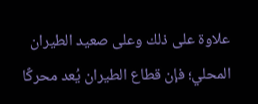علاوة على ذلك وعلى صعيد الطيران المحلي؛ فإن قطاع الطيران يُعد محركًا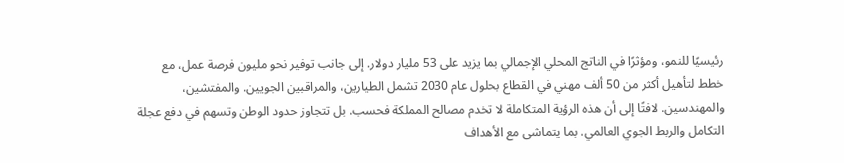رئيسيًا للنمو، ومؤثرًا في الناتج المحلي الإجمالي بما يزيد على 53 مليار دولار. إلى جانب توفير نحو مليون فرصة عمل، مع خطط لتأهيل أكثر من 50 ألف مهني في القطاع بحلول عام 2030 تشمل الطيارين، والمراقبين الجويين. والمفتشين، والمهندسين. لافتًا إلى أن هذه الرؤية المتكاملة لا تخدم مصالح المملكة فحسب. بل تتجاوز حدود الوطن وتسهم في دفع عجلة التكامل والربط الجوي العالمي. بما يتماشى مع الأهداف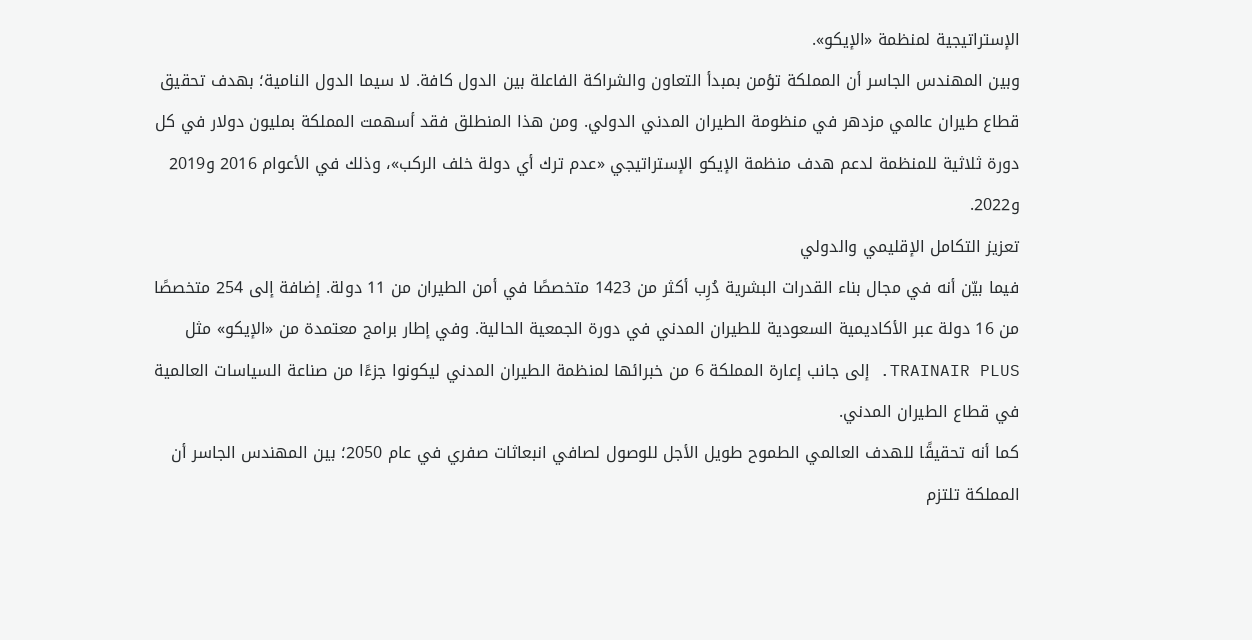الإستراتيجية لمنظمة «الإيكو».
وبين المهندس الجاسر أن المملكة تؤمن بمبدأ التعاون والشراكة الفاعلة بين الدول كافة. لا سيما الدول النامية؛ بهدف تحقيق قطاع طيران عالمي مزدهر في منظومة الطيران المدني الدولي. ومن هذا المنطلق فقد أسهمت المملكة بمليون دولار في كل دورة ثلاثية للمنظمة لدعم هدف منظمة الإيكو الإستراتيجي «عدم ترك أي دولة خلف الركب»، وذلك في الأعوام 2016 و2019 و2022.
تعزيز التكامل الإقليمي والدولي
فيما بيّن أنه في مجال بناء القدرات البشرية دُرِب أكثر من 1423 متخصصًا في أمن الطيران من 11 دولة. إضافة إلى 254 متخصصًا من 16 دولة عبر الأكاديمية السعودية للطيران المدني في دورة الجمعية الحالية. وفي إطار برامج معتمدة من «الإيكو» مثل TRAINAIR PLUS. إلى جانب إعارة المملكة 6 من خبرائها لمنظمة الطيران المدني ليكونوا جزءًا من صناعة السياسات العالمية في قطاع الطيران المدني.
كما أنه تحقيقًا للهدف العالمي الطموح طويل الأجل للوصول لصافي انبعاثات صفري في عام 2050؛ بين المهندس الجاسر أن المملكة تلتزم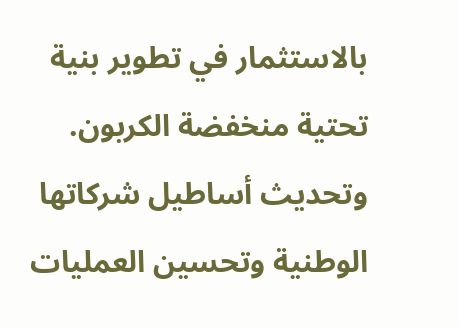بالاستثمار في تطوير بنية تحتية منخفضة الكربون. وتحديث أساطيل شركاتها الوطنية وتحسين العمليات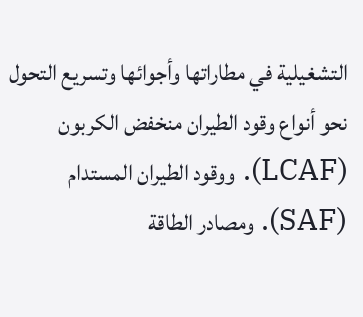التشغيلية في مطاراتها وأجوائها وتسريع التحول نحو أنواع وقود الطيران منخفض الكربون (LCAF). ووقود الطيران المستدام (SAF). ومصادر الطاقة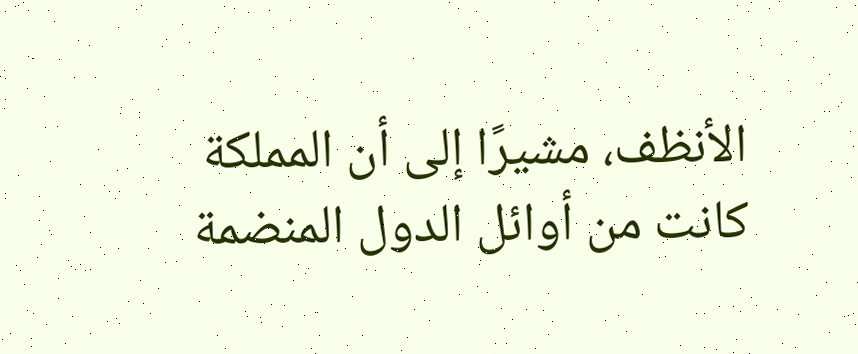الأنظف، مشيرًا إلى أن المملكة كانت من أوائل الدول المنضمة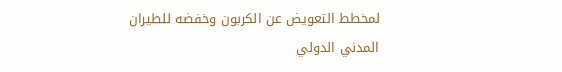لمخطط التعويض عن الكربون وخفضه للطيران المدني الدولي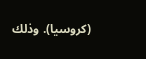(كروسيا). وذلك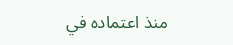منذ اعتماده في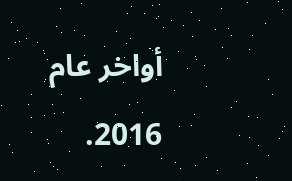أواخر عام 2016.